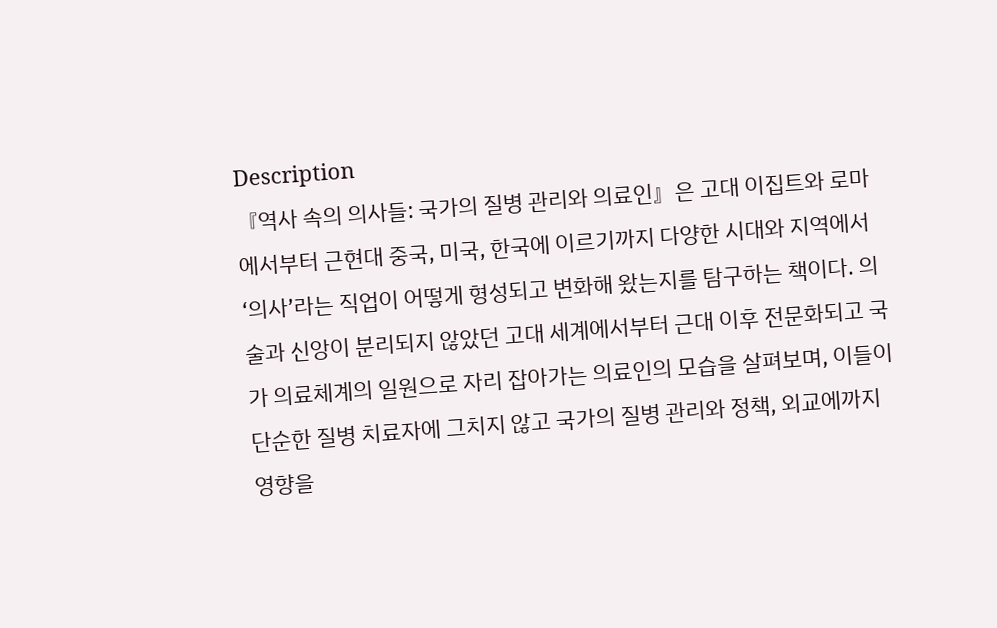Description
『역사 속의 의사들: 국가의 질병 관리와 의료인』은 고대 이집트와 로마에서부터 근현대 중국, 미국, 한국에 이르기까지 다양한 시대와 지역에서 ‘의사’라는 직업이 어떻게 형성되고 변화해 왔는지를 탐구하는 책이다. 의술과 신앙이 분리되지 않았던 고대 세계에서부터 근대 이후 전문화되고 국가 의료체계의 일원으로 자리 잡아가는 의료인의 모습을 살펴보며, 이들이 단순한 질병 치료자에 그치지 않고 국가의 질병 관리와 정책, 외교에까지 영향을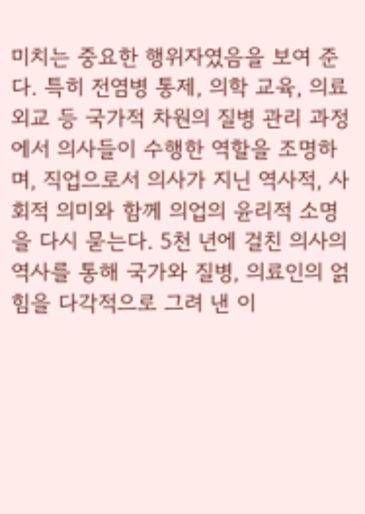미치는 중요한 행위자였음을 보여 준다. 특히 전염병 통제, 의학 교육, 의료 외교 등 국가적 차원의 질병 관리 과정에서 의사들이 수행한 역할을 조명하며, 직업으로서 의사가 지닌 역사적, 사회적 의미와 함께 의업의 윤리적 소명을 다시 묻는다. 5천 년에 걸친 의사의 역사를 통해 국가와 질병, 의료인의 얽힘을 다각적으로 그려 낸 이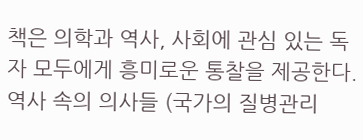책은 의학과 역사, 사회에 관심 있는 독자 모두에게 흥미로운 통찰을 제공한다.
역사 속의 의사들 (국가의 질병관리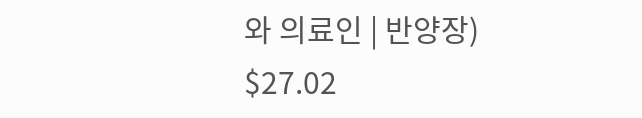와 의료인 | 반양장)
$27.02